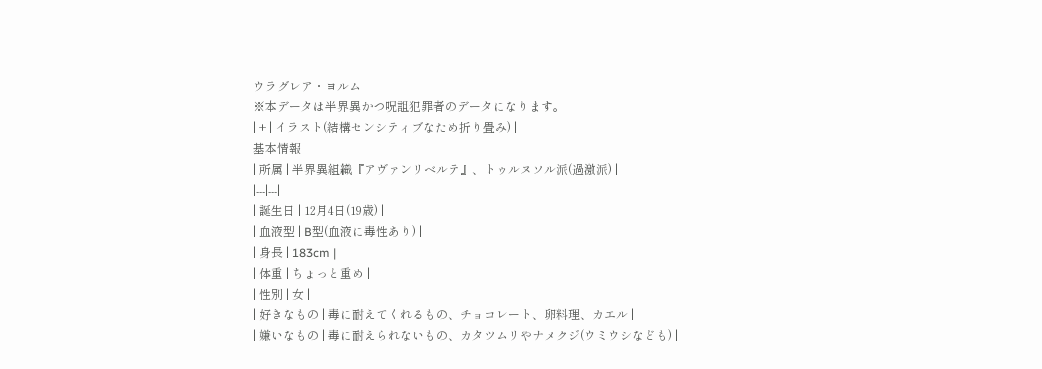ウラグレア・ヨルム
※本データは半界異かつ呪詛犯罪者のデータになります。
| + | イラスト(結構センシティブなため折り畳み) |
基本情報
| 所属 | 半界異組織『アヴァンリベルテ』、トゥルヌソル派(過激派) |
|---|---|
| 誕生日 | 12月4日(19歳) |
| 血液型 | B型(血液に毒性あり) |
| 身長 | 183cm |
| 体重 | ちょっと重め |
| 性別 | 女 |
| 好きなもの | 毒に耐えてくれるもの、チョコレート、卵料理、カエル |
| 嫌いなもの | 毒に耐えられないもの、カタツムリやナメクジ(ウミウシなども) |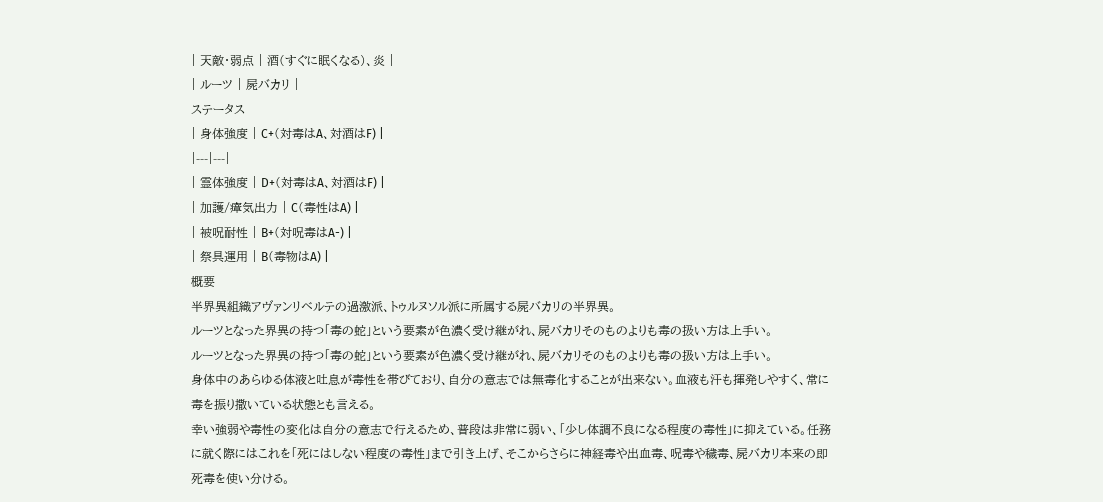| 天敵・弱点 | 酒(すぐに眠くなる)、炎 |
| ルーツ | 屍バカリ |
ステータス
| 身体強度 | C+(対毒はA、対酒はF) |
|---|---|
| 霊体強度 | D+(対毒はA、対酒はF) |
| 加護/瘴気出力 | C(毒性はA) |
| 被呪耐性 | B+(対呪毒はA-) |
| 祭具運用 | B(毒物はA) |
概要
半界異組織アヴァンリベルテの過激派、トゥルヌソル派に所属する屍バカリの半界異。
ルーツとなった界異の持つ「毒の蛇」という要素が色濃く受け継がれ、屍バカリそのものよりも毒の扱い方は上手い。
ルーツとなった界異の持つ「毒の蛇」という要素が色濃く受け継がれ、屍バカリそのものよりも毒の扱い方は上手い。
身体中のあらゆる体液と吐息が毒性を帯びており、自分の意志では無毒化することが出来ない。血液も汗も揮発しやすく、常に毒を振り撒いている状態とも言える。
幸い強弱や毒性の変化は自分の意志で行えるため、普段は非常に弱い、「少し体調不良になる程度の毒性」に抑えている。任務に就く際にはこれを「死にはしない程度の毒性」まで引き上げ、そこからさらに神経毒や出血毒、呪毒や穢毒、屍バカリ本来の即死毒を使い分ける。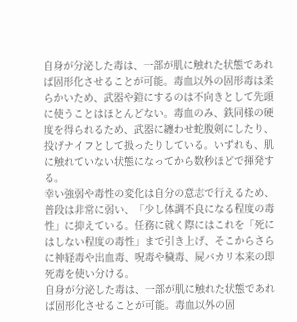自身が分泌した毒は、一部が肌に触れた状態であれば固形化させることが可能。毒血以外の固形毒は柔らかいため、武器や鎧にするのは不向きとして先頭に使うことはほとんどない。毒血のみ、鉄同様の硬度を得られるため、武器に纏わせ蛇腹剣にしたり、投げナイフとして扱ったりしている。いずれも、肌に触れていない状態になってから数秒ほどで揮発する。
幸い強弱や毒性の変化は自分の意志で行えるため、普段は非常に弱い、「少し体調不良になる程度の毒性」に抑えている。任務に就く際にはこれを「死にはしない程度の毒性」まで引き上げ、そこからさらに神経毒や出血毒、呪毒や穢毒、屍バカリ本来の即死毒を使い分ける。
自身が分泌した毒は、一部が肌に触れた状態であれば固形化させることが可能。毒血以外の固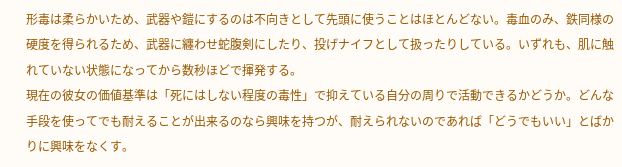形毒は柔らかいため、武器や鎧にするのは不向きとして先頭に使うことはほとんどない。毒血のみ、鉄同様の硬度を得られるため、武器に纏わせ蛇腹剣にしたり、投げナイフとして扱ったりしている。いずれも、肌に触れていない状態になってから数秒ほどで揮発する。
現在の彼女の価値基準は「死にはしない程度の毒性」で抑えている自分の周りで活動できるかどうか。どんな手段を使ってでも耐えることが出来るのなら興味を持つが、耐えられないのであれば「どうでもいい」とばかりに興味をなくす。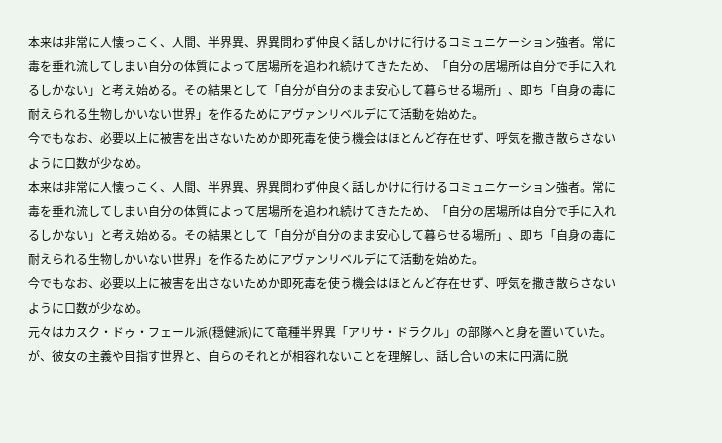本来は非常に人懐っこく、人間、半界異、界異問わず仲良く話しかけに行けるコミュニケーション強者。常に毒を垂れ流してしまい自分の体質によって居場所を追われ続けてきたため、「自分の居場所は自分で手に入れるしかない」と考え始める。その結果として「自分が自分のまま安心して暮らせる場所」、即ち「自身の毒に耐えられる生物しかいない世界」を作るためにアヴァンリベルデにて活動を始めた。
今でもなお、必要以上に被害を出さないためか即死毒を使う機会はほとんど存在せず、呼気を撒き散らさないように口数が少なめ。
本来は非常に人懐っこく、人間、半界異、界異問わず仲良く話しかけに行けるコミュニケーション強者。常に毒を垂れ流してしまい自分の体質によって居場所を追われ続けてきたため、「自分の居場所は自分で手に入れるしかない」と考え始める。その結果として「自分が自分のまま安心して暮らせる場所」、即ち「自身の毒に耐えられる生物しかいない世界」を作るためにアヴァンリベルデにて活動を始めた。
今でもなお、必要以上に被害を出さないためか即死毒を使う機会はほとんど存在せず、呼気を撒き散らさないように口数が少なめ。
元々はカスク・ドゥ・フェール派(穏健派)にて竜種半界異「アリサ・ドラクル」の部隊へと身を置いていた。が、彼女の主義や目指す世界と、自らのそれとが相容れないことを理解し、話し合いの末に円満に脱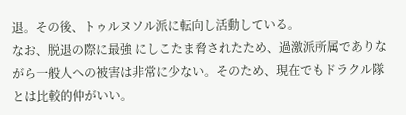退。その後、トゥルヌソル派に転向し活動している。
なお、脱退の際に最強 にしこたま脅されたため、過激派所属でありながら一般人への被害は非常に少ない。そのため、現在でもドラクル隊とは比較的仲がいい。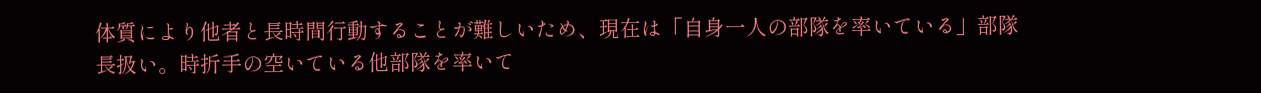体質により他者と長時間行動することが難しいため、現在は「自身一人の部隊を率いている」部隊長扱い。時折手の空いている他部隊を率いて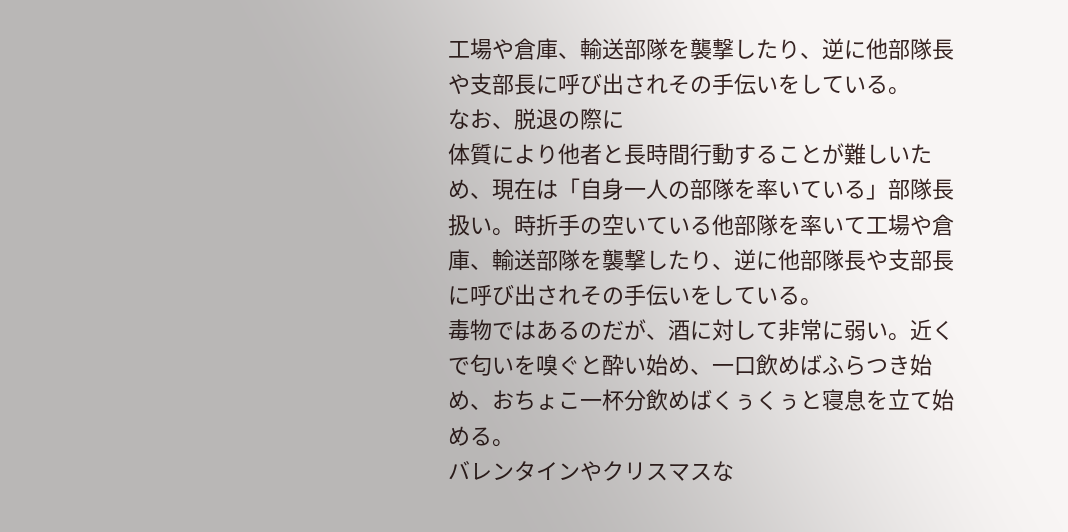工場や倉庫、輸送部隊を襲撃したり、逆に他部隊長や支部長に呼び出されその手伝いをしている。
なお、脱退の際に
体質により他者と長時間行動することが難しいため、現在は「自身一人の部隊を率いている」部隊長扱い。時折手の空いている他部隊を率いて工場や倉庫、輸送部隊を襲撃したり、逆に他部隊長や支部長に呼び出されその手伝いをしている。
毒物ではあるのだが、酒に対して非常に弱い。近くで匂いを嗅ぐと酔い始め、一口飲めばふらつき始め、おちょこ一杯分飲めばくぅくぅと寝息を立て始める。
バレンタインやクリスマスな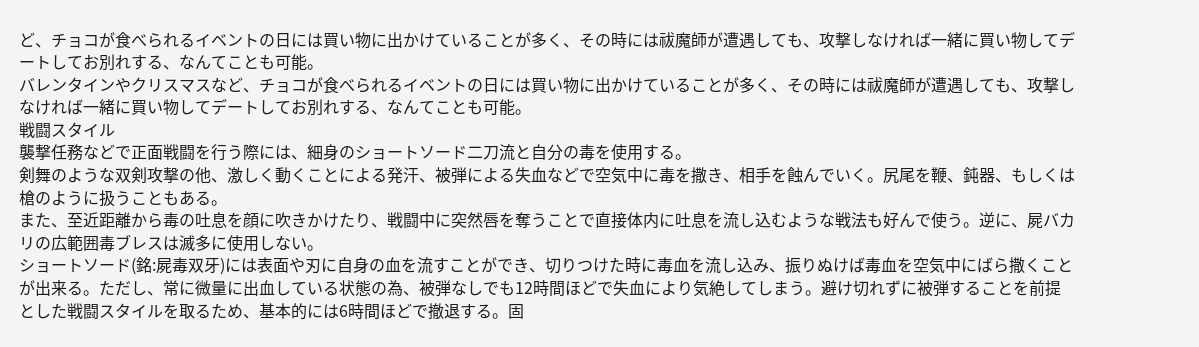ど、チョコが食べられるイベントの日には買い物に出かけていることが多く、その時には祓魔師が遭遇しても、攻撃しなければ一緒に買い物してデートしてお別れする、なんてことも可能。
バレンタインやクリスマスなど、チョコが食べられるイベントの日には買い物に出かけていることが多く、その時には祓魔師が遭遇しても、攻撃しなければ一緒に買い物してデートしてお別れする、なんてことも可能。
戦闘スタイル
襲撃任務などで正面戦闘を行う際には、細身のショートソード二刀流と自分の毒を使用する。
剣舞のような双剣攻撃の他、激しく動くことによる発汗、被弾による失血などで空気中に毒を撒き、相手を蝕んでいく。尻尾を鞭、鈍器、もしくは槍のように扱うこともある。
また、至近距離から毒の吐息を顔に吹きかけたり、戦闘中に突然唇を奪うことで直接体内に吐息を流し込むような戦法も好んで使う。逆に、屍バカリの広範囲毒ブレスは滅多に使用しない。
ショートソード(銘:屍毒双牙)には表面や刃に自身の血を流すことができ、切りつけた時に毒血を流し込み、振りぬけば毒血を空気中にばら撒くことが出来る。ただし、常に微量に出血している状態の為、被弾なしでも12時間ほどで失血により気絶してしまう。避け切れずに被弾することを前提とした戦闘スタイルを取るため、基本的には6時間ほどで撤退する。固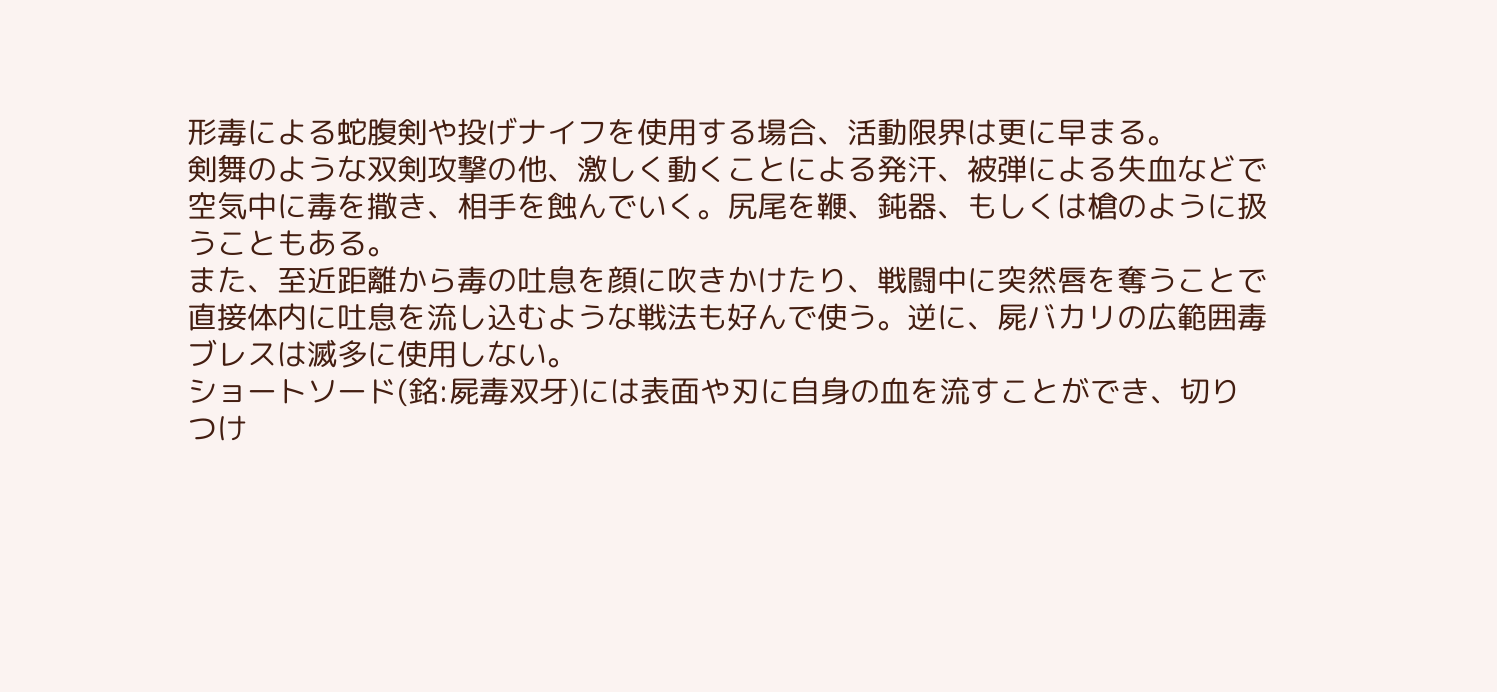形毒による蛇腹剣や投げナイフを使用する場合、活動限界は更に早まる。
剣舞のような双剣攻撃の他、激しく動くことによる発汗、被弾による失血などで空気中に毒を撒き、相手を蝕んでいく。尻尾を鞭、鈍器、もしくは槍のように扱うこともある。
また、至近距離から毒の吐息を顔に吹きかけたり、戦闘中に突然唇を奪うことで直接体内に吐息を流し込むような戦法も好んで使う。逆に、屍バカリの広範囲毒ブレスは滅多に使用しない。
ショートソード(銘:屍毒双牙)には表面や刃に自身の血を流すことができ、切りつけ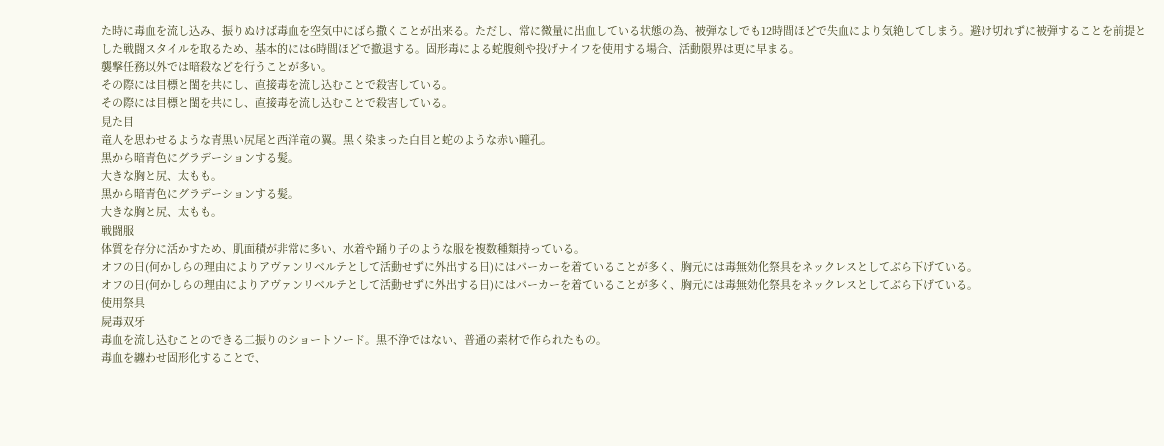た時に毒血を流し込み、振りぬけば毒血を空気中にばら撒くことが出来る。ただし、常に微量に出血している状態の為、被弾なしでも12時間ほどで失血により気絶してしまう。避け切れずに被弾することを前提とした戦闘スタイルを取るため、基本的には6時間ほどで撤退する。固形毒による蛇腹剣や投げナイフを使用する場合、活動限界は更に早まる。
襲撃任務以外では暗殺などを行うことが多い。
その際には目標と閨を共にし、直接毒を流し込むことで殺害している。
その際には目標と閨を共にし、直接毒を流し込むことで殺害している。
見た目
竜人を思わせるような青黒い尻尾と西洋竜の翼。黒く染まった白目と蛇のような赤い瞳孔。
黒から暗青色にグラデーションする髪。
大きな胸と尻、太もも。
黒から暗青色にグラデーションする髪。
大きな胸と尻、太もも。
戦闘服
体質を存分に活かすため、肌面積が非常に多い、水着や踊り子のような服を複数種類持っている。
オフの日(何かしらの理由によりアヴァンリベルテとして活動せずに外出する日)にはパーカーを着ていることが多く、胸元には毒無効化祭具をネックレスとしてぶら下げている。
オフの日(何かしらの理由によりアヴァンリベルテとして活動せずに外出する日)にはパーカーを着ていることが多く、胸元には毒無効化祭具をネックレスとしてぶら下げている。
使用祭具
屍毒双牙
毒血を流し込むことのできる二振りのショートソード。黒不浄ではない、普通の素材で作られたもの。
毒血を纏わせ固形化することで、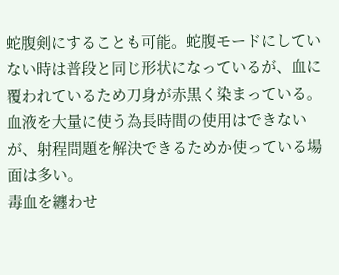蛇腹剣にすることも可能。蛇腹モードにしていない時は普段と同じ形状になっているが、血に覆われているため刀身が赤黒く染まっている。血液を大量に使う為長時間の使用はできないが、射程問題を解決できるためか使っている場面は多い。
毒血を纏わせ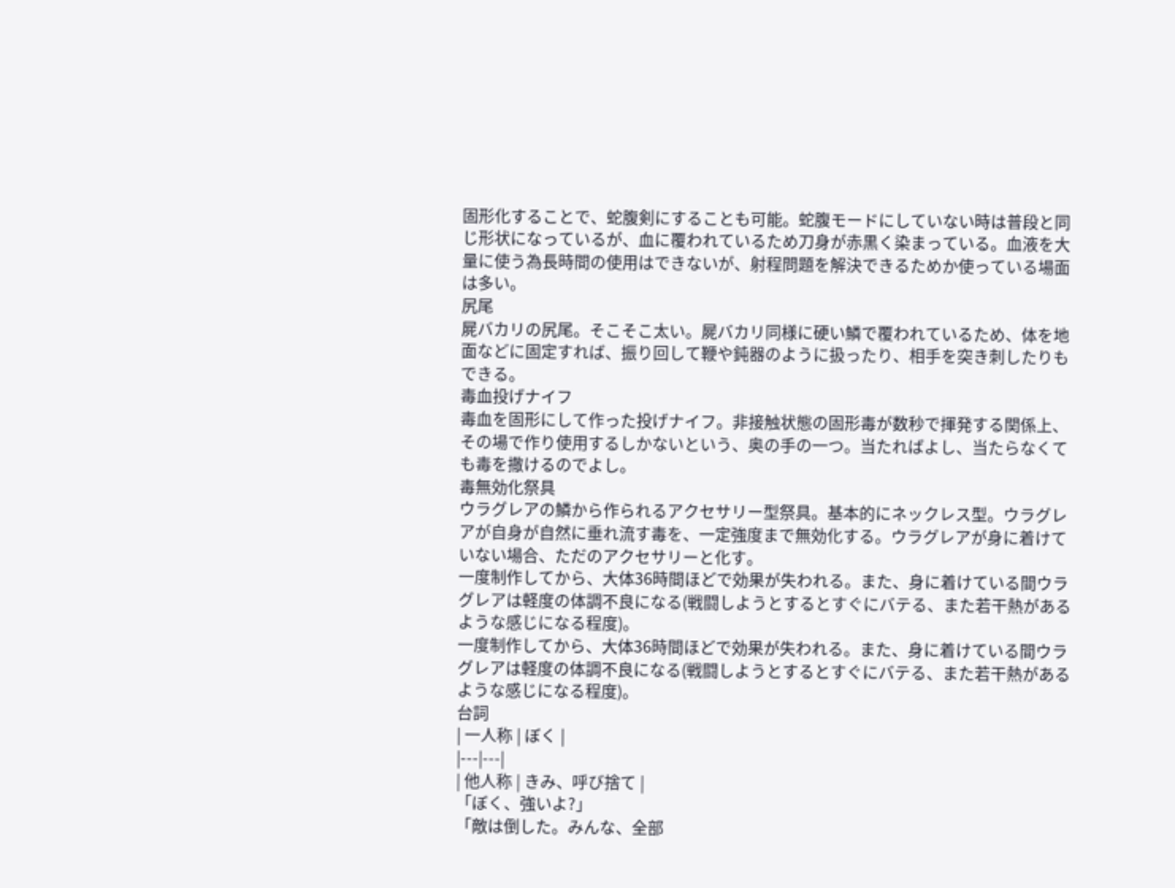固形化することで、蛇腹剣にすることも可能。蛇腹モードにしていない時は普段と同じ形状になっているが、血に覆われているため刀身が赤黒く染まっている。血液を大量に使う為長時間の使用はできないが、射程問題を解決できるためか使っている場面は多い。
尻尾
屍バカリの尻尾。そこそこ太い。屍バカリ同様に硬い鱗で覆われているため、体を地面などに固定すれば、振り回して鞭や鈍器のように扱ったり、相手を突き刺したりもできる。
毒血投げナイフ
毒血を固形にして作った投げナイフ。非接触状態の固形毒が数秒で揮発する関係上、その場で作り使用するしかないという、奥の手の一つ。当たればよし、当たらなくても毒を撒けるのでよし。
毒無効化祭具
ウラグレアの鱗から作られるアクセサリー型祭具。基本的にネックレス型。ウラグレアが自身が自然に垂れ流す毒を、一定強度まで無効化する。ウラグレアが身に着けていない場合、ただのアクセサリーと化す。
一度制作してから、大体36時間ほどで効果が失われる。また、身に着けている間ウラグレアは軽度の体調不良になる(戦闘しようとするとすぐにバテる、また若干熱があるような感じになる程度)。
一度制作してから、大体36時間ほどで効果が失われる。また、身に着けている間ウラグレアは軽度の体調不良になる(戦闘しようとするとすぐにバテる、また若干熱があるような感じになる程度)。
台詞
| 一人称 | ぼく |
|---|---|
| 他人称 | きみ、呼び捨て |
「ぼく、強いよ?」
「敵は倒した。みんな、全部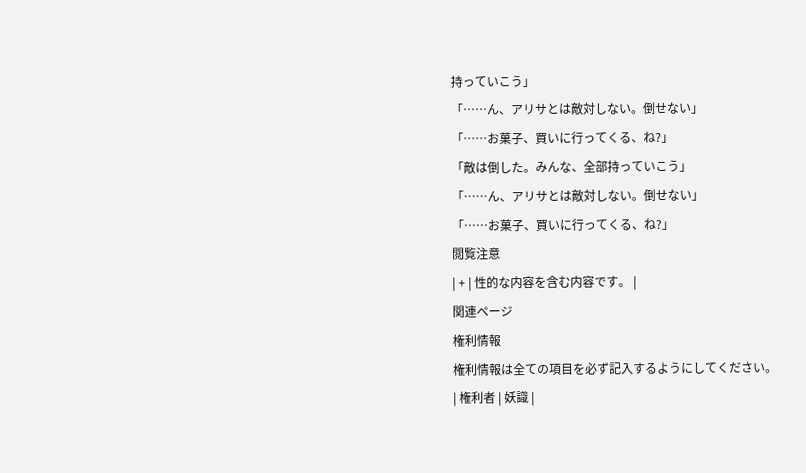持っていこう」
「……ん、アリサとは敵対しない。倒せない」
「……お菓子、買いに行ってくる、ね?」
「敵は倒した。みんな、全部持っていこう」
「……ん、アリサとは敵対しない。倒せない」
「……お菓子、買いに行ってくる、ね?」
閲覧注意
| + | 性的な内容を含む内容です。 |
関連ページ
権利情報
権利情報は全ての項目を必ず記入するようにしてください。
| 権利者 | 妖識 |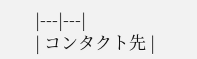|---|---|
| コンタクト先 |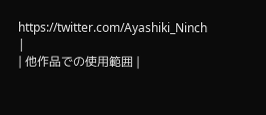https://twitter.com/Ayashiki_Ninch |
| 他作品での使用範囲 |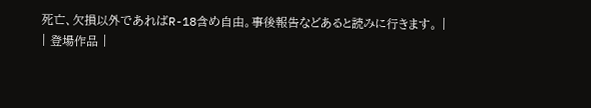死亡、欠損以外であればR-18含め自由。事後報告などあると読みに行きます。 |
| 登場作品 |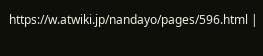https://w.atwiki.jp/nandayo/pages/596.html |